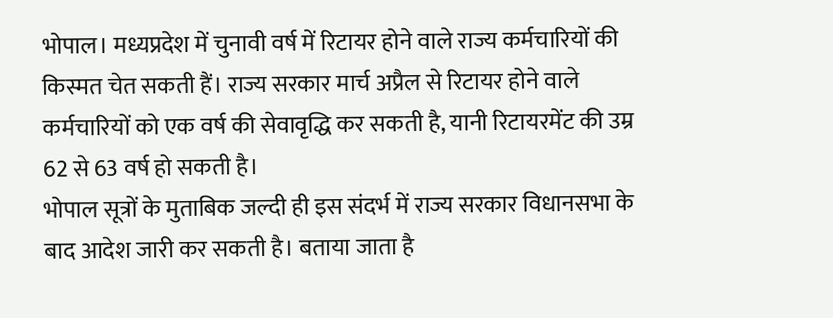भोपाल। मध्यप्रदेश में चुनावी वर्ष में रिटायर होने वाले राज्य कर्मचारियों की किस्मत चेत सकती हैं। राज्य सरकार मार्च अप्रैल से रिटायर होने वाले कर्मचारियों को एक वर्ष की सेवावृद्धि कर सकती है, यानी रिटायरमेंट की उम्र 62 से 63 वर्ष हो सकती है।
भोपाल सूत्रों के मुताबिक जल्दी ही इस संदर्भ में राज्य सरकार विधानसभा के बाद आदेश जारी कर सकती है। बताया जाता है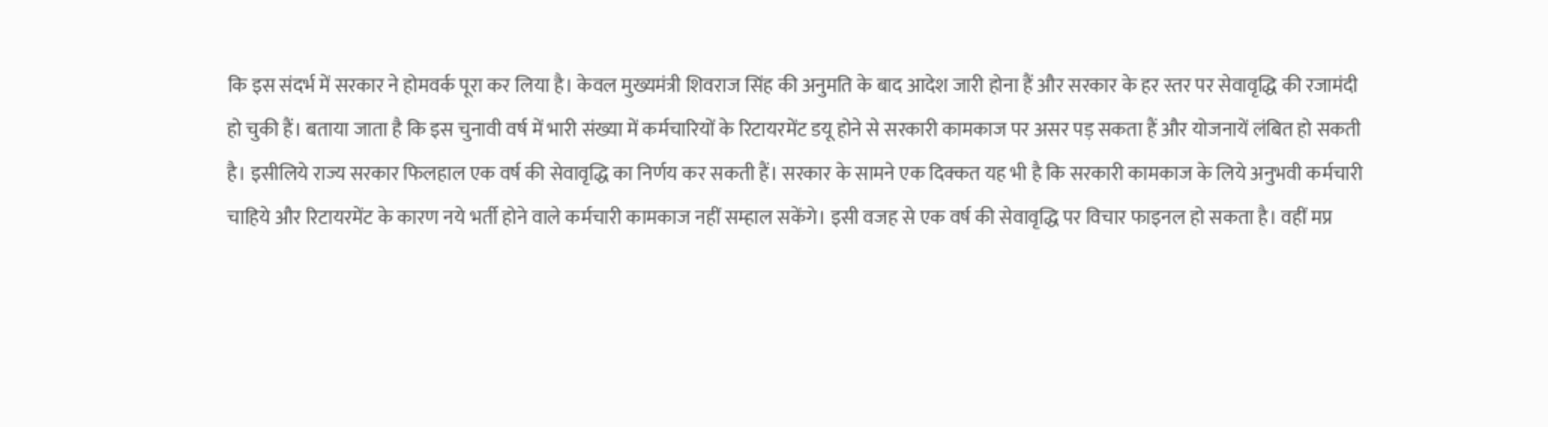कि इस संदर्भ में सरकार ने होमवर्क पूरा कर लिया है। केवल मुख्यमंत्री शिवराज सिंह की अनुमति के बाद आदेश जारी होना हैं और सरकार के हर स्तर पर सेवावृद्धि की रजामंदी हो चुकी हैं। बताया जाता है कि इस चुनावी वर्ष में भारी संख्या में कर्मचारियों के रिटायरमेंट डयू होने से सरकारी कामकाज पर असर पड़ सकता हैं और योजनायें लंबित हो सकती है। इसीलिये राज्य सरकार फिलहाल एक वर्ष की सेवावृद्धि का निर्णय कर सकती हैं। सरकार के सामने एक दिक्कत यह भी है कि सरकारी कामकाज के लिये अनुभवी कर्मचारी चाहिये और रिटायरमेंट के कारण नये भर्ती होने वाले कर्मचारी कामकाज नहीं सम्हाल सकेंगे। इसी वजह से एक वर्ष की सेवावृद्धि पर विचार फाइनल हो सकता है। वहीं मप्र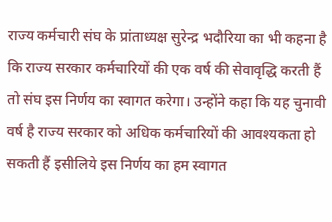राज्य कर्मचारी संघ के प्रांताध्यक्ष सुरेन्द्र भदौरिया का भी कहना है कि राज्य सरकार कर्मचारियों की एक वर्ष की सेवावृद्धि करती हैं तो संघ इस निर्णय का स्वागत करेगा। उन्होंने कहा कि यह चुनावी वर्ष है राज्य सरकार को अधिक कर्मचारियों की आवश्यकता हो सकती हैं इसीलिये इस निर्णय का हम स्वागत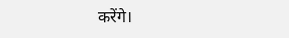करेंगे।